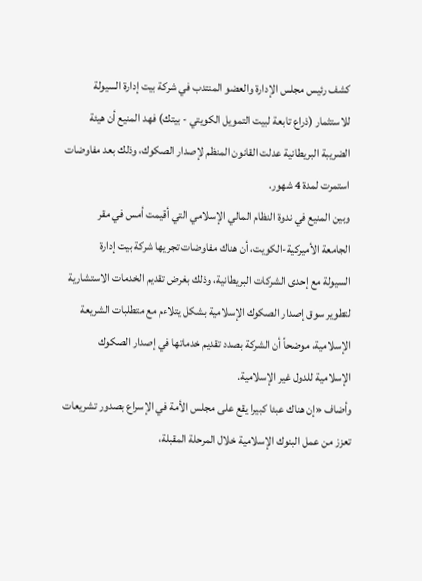كشف رئيس مجلس الإدارة والعضو المنتدب في شركة بيت إدارة السيولة
للاستثمار (ذراع تابعة لبيت التمويل الكويتي - بيتك) فهد المنيع أن هيئة
الضريبة البريطانية عدلت القانون المنظم لإصدار الصكوك، وذلك بعد مفاوضات
استمرت لمدة 4 شهور.
وبين المنيع في ندوة النظام المالي الإسلامي التي أقيمت أمس في مقر
الجامعة الأميركية-الكويت، أن هناك مفاوضات تجريها شركة بيت إدارة
السيولة مع إحدى الشركات البريطانية، وذلك بغرض تقديم الخدمات الاستشارية
لتطوير سوق إصدار الصكوك الإسلامية بشكل يتلاءم مع متطلبات الشريعة
الإسلامية، موضحاً أن الشركة بصدد تقديم خدماتها في إصدار الصكوك
الإسلامية للدول غير الإسلامية.
وأضاف «إن هناك عبئا كبيرا يقع على مجلس الأمة في الإسراع بصدور تشريعات
تعزز من عمل البنوك الإسلامية خلال المرحلة المقبلة،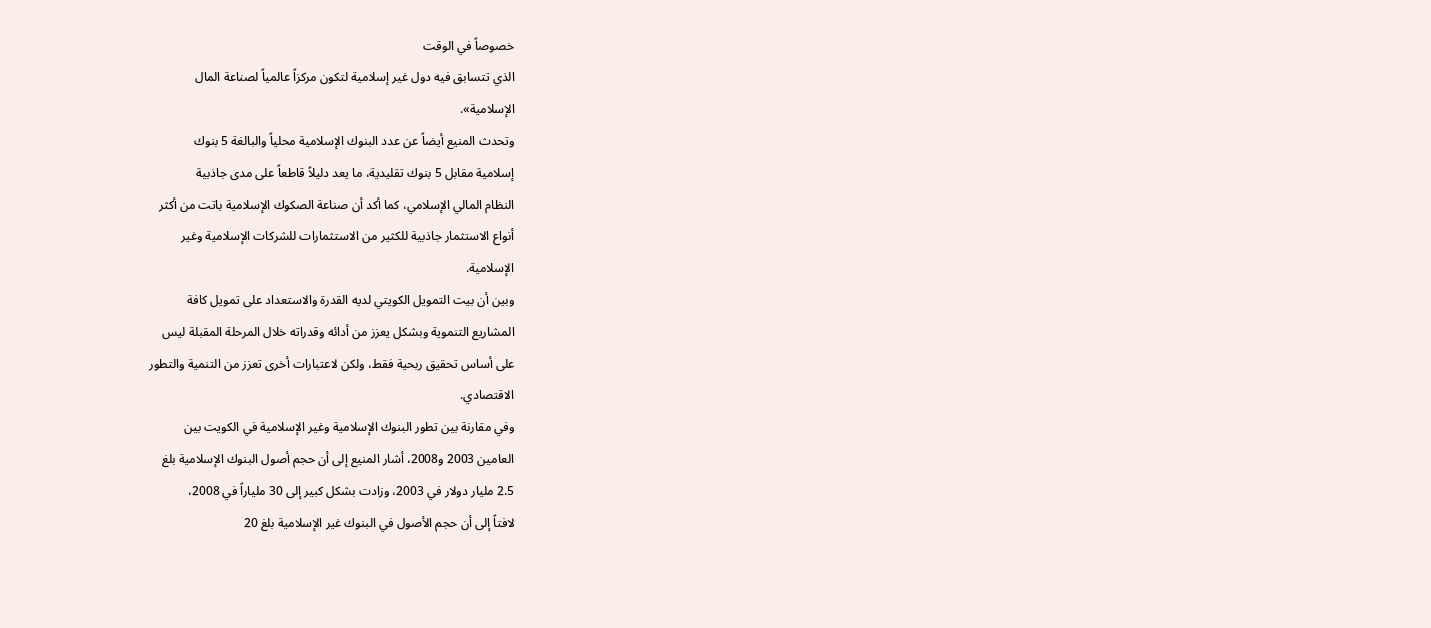خصوصاً في الوقت
الذي تتسابق فيه دول غير إسلامية لتكون مركزاً عالمياً لصناعة المال
الإسلامية».
وتحدث المنيع أيضاً عن عدد البنوك الإسلامية محلياً والبالغة 5 بنوك
إسلامية مقابل 5 بنوك تقليدية، ما يعد دليلاً قاطعاً على مدى جاذبية
النظام المالي الإسلامي، كما أكد أن صناعة الصكوك الإسلامية باتت من أكثر
أنواع الاستثمار جاذبية للكثير من الاستثمارات للشركات الإسلامية وغير
الإسلامية.
وبين أن بيت التمويل الكويتي لديه القدرة والاستعداد على تمويل كافة
المشاريع التنموية وبشكل يعزز من أدائه وقدراته خلال المرحلة المقبلة ليس
على أساس تحقيق ربحية فقط، ولكن لاعتبارات أخرى تعزز من التنمية والتطور
الاقتصادي.
وفي مقارنة بين تطور البنوك الإسلامية وغير الإسلامية في الكويت بين
العامين 2003 و2008، أشار المنيع إلى أن حجم أصول البنوك الإسلامية بلغ
2.5 مليار دولار في 2003، وزادت بشكل كبير إلى 30 ملياراً في 2008،
لافتاً إلى أن حجم الأصول في البنوك غير الإسلامية بلغ 20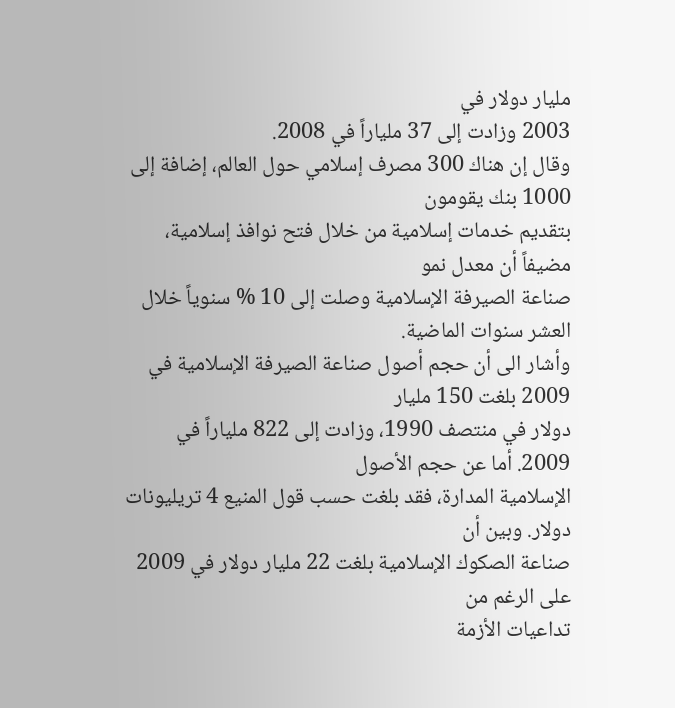مليار دولار في
2003 وزادت إلى 37 ملياراً في 2008.
وقال إن هناك 300 مصرف إسلامي حول العالم، إضافة إلى 1000 بنك يقومون
بتقديم خدمات إسلامية من خلال فتح نوافذ إسلامية، مضيفاً أن معدل نمو
صناعة الصيرفة الإسلامية وصلت إلى 10 % سنوياً خلال العشر سنوات الماضية.
وأشار الى أن حجم أصول صناعة الصيرفة الإسلامية في 2009 بلغت 150 مليار
دولار في منتصف 1990، وزادت إلى 822 ملياراً في 2009. أما عن حجم الأصول
الإسلامية المدارة، فقد بلغت حسب قول المنيع 4 تريليونات دولار. وبين أن
صناعة الصكوك الإسلامية بلغت 22 مليار دولار في 2009 على الرغم من
تداعيات الأزمة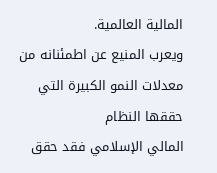المالية العالمية.
ويعرب المنيع عن اطمئنانه من معدلات النمو الكبيرة التي حققها النظام
المالي الإسلامي فقد حقق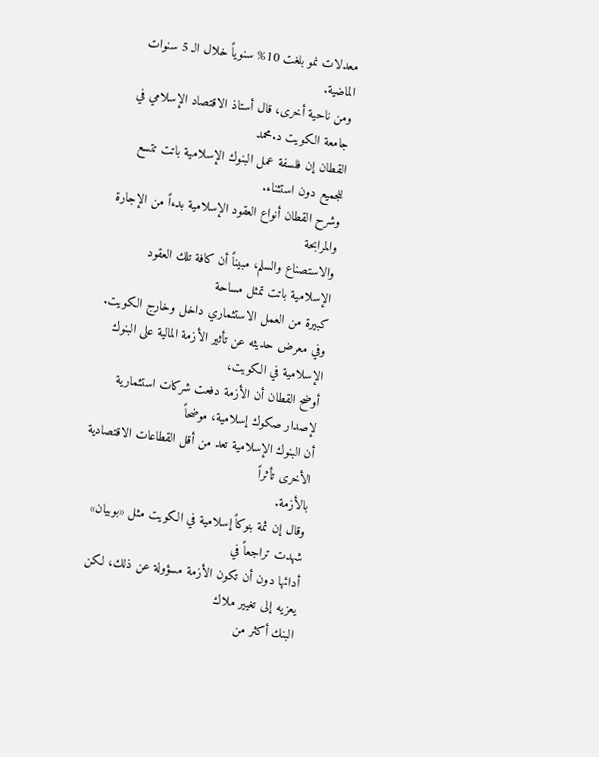معدلات نمو بلغت 10% سنوياً خلال الـ 5 سنوات
الماضية.
ومن ناحية أخرى، قال أستاذ الاقتصاد الإسلامي في جامعة الكويت د.محمد
القطان إن فلسفة عمل البنوك الإسلامية باتت تتسع للجميع دون استثناء.
وشرح القطان أنواع العقود الإسلامية بدءاً من الإجارة والمرابحة
والاستصناع والسلم، مبيناً أن كافة تلك العقود الإسلامية باتت تمثل مساحة
كبيرة من العمل الاستثماري داخل وخارج الكويت.
وفي معرض حديثه عن تأثير الأزمة المالية على البنوك الإسلامية في الكويت،
أوضح القطان أن الأزمة دفعت شركات استثمارية لإصدار صكوك إسلامية، موضحاً
أن البنوك الإسلامية تعد من أقل القطاعات الاقتصادية الأخرى تأثراً
بالأزمة.
وقال إن ثمة بنوكاً إسلامية في الكويت مثل «بوبيان» شهدت تراجعاً في
أدائها دون أن تكون الأزمة مسؤولة عن ذلك، لكن يعزيه إلى تغيير ملاك
البنك أكثر من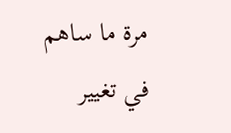مرة ما ساهم في تغيير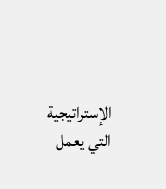الإستراتيجية التي يعمل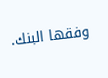وفقها البنك.